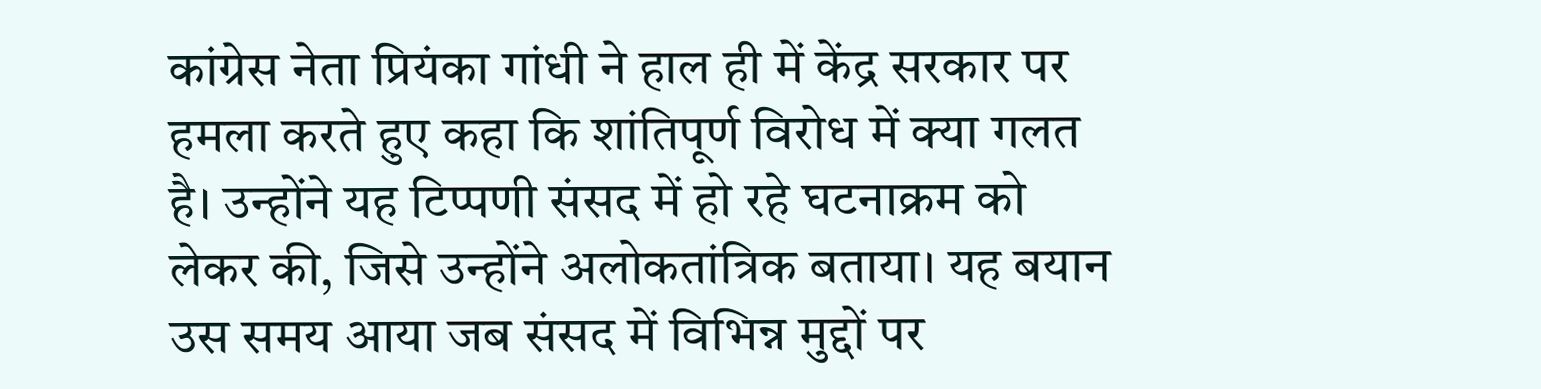कांग्रेस नेता प्रियंका गांधी ने हाल ही में केंद्र सरकार पर हमला करते हुए कहा कि शांतिपूर्ण विरोध में क्या गलत है। उन्होंने यह टिप्पणी संसद में हो रहे घटनाक्रम को लेकर की, जिसे उन्होंने अलोकतांत्रिक बताया। यह बयान उस समय आया जब संसद में विभिन्न मुद्दों पर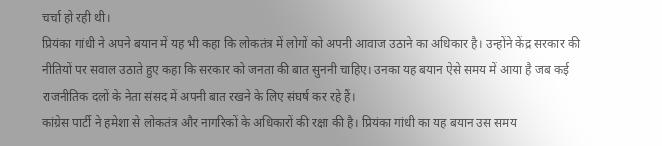चर्चा हो रही थी।
प्रियंका गांधी ने अपने बयान में यह भी कहा कि लोकतंत्र में लोगों को अपनी आवाज उठाने का अधिकार है। उन्होंने केंद्र सरकार की नीतियों पर सवाल उठाते हुए कहा कि सरकार को जनता की बात सुननी चाहिए। उनका यह बयान ऐसे समय में आया है जब कई राजनीतिक दलों के नेता संसद में अपनी बात रखने के लिए संघर्ष कर रहे हैं।
कांग्रेस पार्टी ने हमेशा से लोकतंत्र और नागरिकों के अधिकारों की रक्षा की है। प्रियंका गांधी का यह बयान उस समय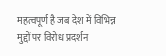महत्वपूर्ण है जब देश में विभिन्न मुद्दों पर विरोध प्रदर्शन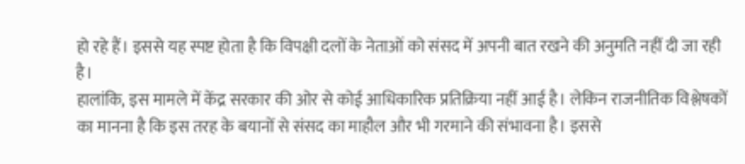हो रहे हैं। इससे यह स्पष्ट होता है कि विपक्षी दलों के नेताओं को संसद में अपनी बात रखने की अनुमति नहीं दी जा रही है।
हालांकि, इस मामले में केंद्र सरकार की ओर से कोई आधिकारिक प्रतिक्रिया नहीं आई है। लेकिन राजनीतिक विश्लेषकों का मानना है कि इस तरह के बयानों से संसद का माहौल और भी गरमाने की संभावना है। इससे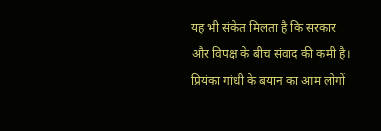यह भी संकेत मिलता है कि सरकार और विपक्ष के बीच संवाद की कमी है।
प्रियंका गांधी के बयान का आम लोगों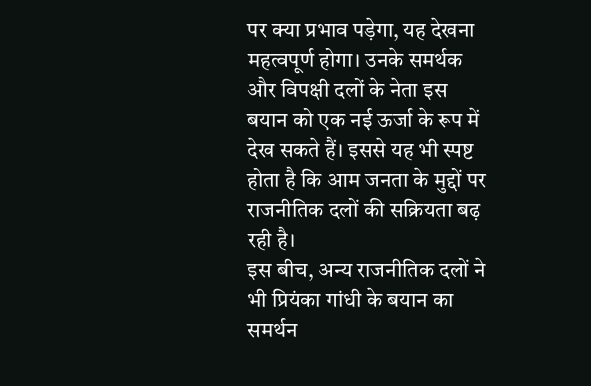पर क्या प्रभाव पड़ेगा, यह देखना महत्वपूर्ण होगा। उनके समर्थक और विपक्षी दलों के नेता इस बयान को एक नई ऊर्जा के रूप में देख सकते हैं। इससे यह भी स्पष्ट होता है कि आम जनता के मुद्दों पर राजनीतिक दलों की सक्रियता बढ़ रही है।
इस बीच, अन्य राजनीतिक दलों ने भी प्रियंका गांधी के बयान का समर्थन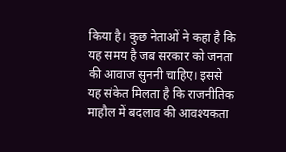किया है। कुछ नेताओं ने कहा है कि यह समय है जब सरकार को जनता की आवाज सुननी चाहिए। इससे यह संकेत मिलता है कि राजनीतिक माहौल में बदलाव की आवश्यकता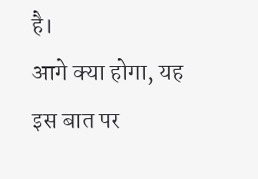है।
आगे क्या होगा, यह इस बात पर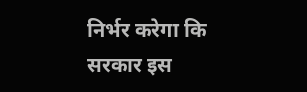निर्भर करेगा कि सरकार इस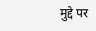मुद्दे पर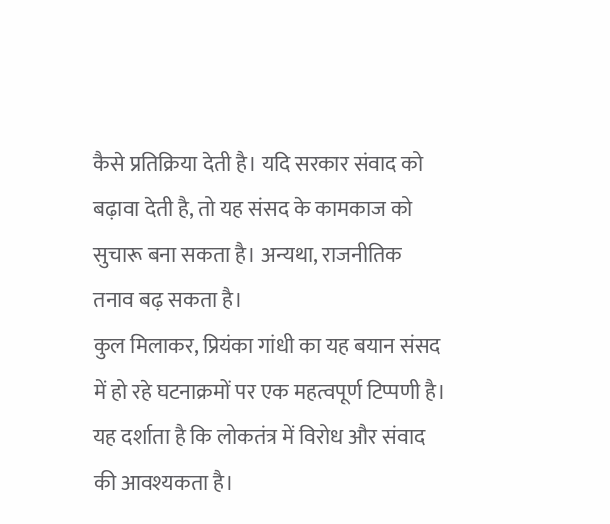कैसे प्रतिक्रिया देती है। यदि सरकार संवाद को बढ़ावा देती है, तो यह संसद के कामकाज को सुचारू बना सकता है। अन्यथा, राजनीतिक तनाव बढ़ सकता है।
कुल मिलाकर, प्रियंका गांधी का यह बयान संसद में हो रहे घटनाक्रमों पर एक महत्वपूर्ण टिप्पणी है। यह दर्शाता है कि लोकतंत्र में विरोध और संवाद की आवश्यकता है।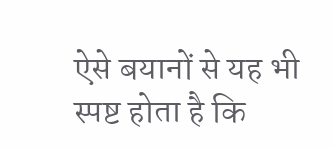ऐसे बयानों से यह भी स्पष्ट होता है कि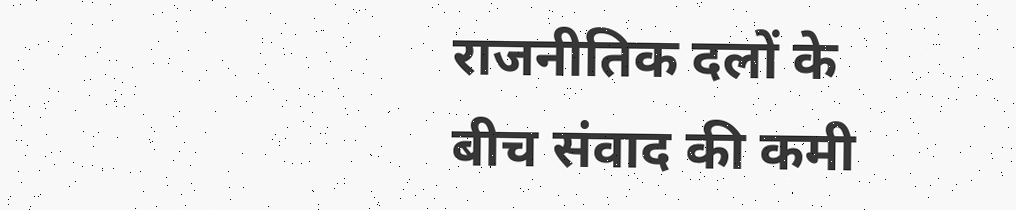राजनीतिक दलों के बीच संवाद की कमी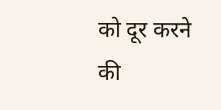को दूर करने की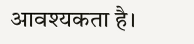आवश्यकता है।